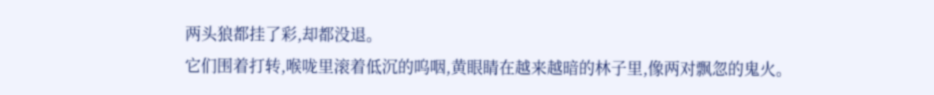两头狼都挂了彩,却都没退。
它们围着打转,喉咙里滚着低沉的呜咽,黄眼睛在越来越暗的林子里,像两对飘忽的鬼火。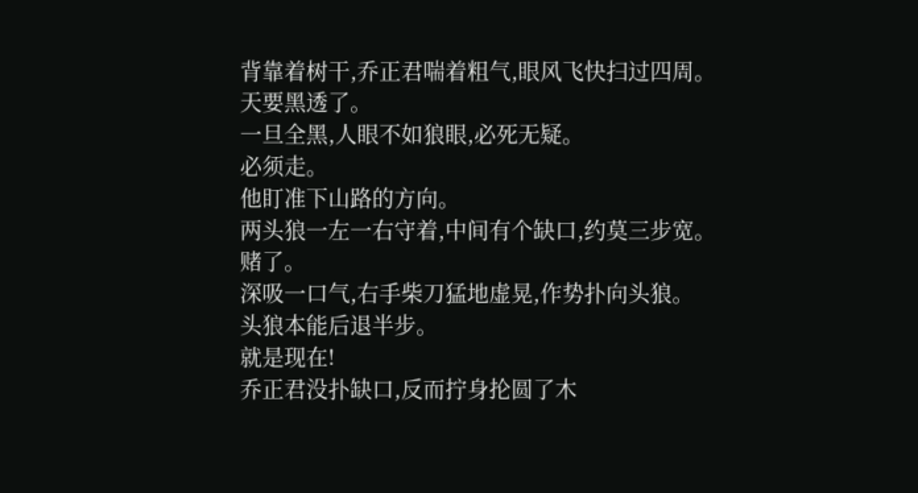背靠着树干,乔正君喘着粗气,眼风飞快扫过四周。
天要黑透了。
一旦全黑,人眼不如狼眼,必死无疑。
必须走。
他盯准下山路的方向。
两头狼一左一右守着,中间有个缺口,约莫三步宽。
赌了。
深吸一口气,右手柴刀猛地虚晃,作势扑向头狼。
头狼本能后退半步。
就是现在!
乔正君没扑缺口,反而拧身抡圆了木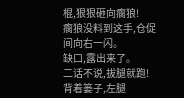棍,狠狠砸向瘸狼!
瘸狼没料到这手,仓促间向右一闪。
缺口,露出来了。
二话不说,拔腿就跑!
背着篓子,左腿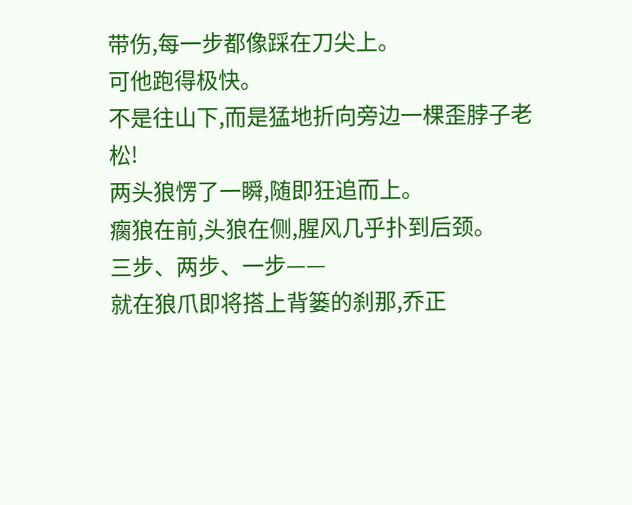带伤,每一步都像踩在刀尖上。
可他跑得极快。
不是往山下,而是猛地折向旁边一棵歪脖子老松!
两头狼愣了一瞬,随即狂追而上。
瘸狼在前,头狼在侧,腥风几乎扑到后颈。
三步、两步、一步——
就在狼爪即将搭上背篓的刹那,乔正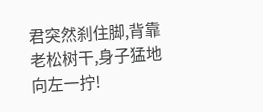君突然刹住脚,背靠老松树干,身子猛地向左一拧!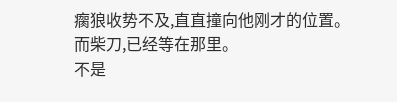瘸狼收势不及,直直撞向他刚才的位置。
而柴刀,已经等在那里。
不是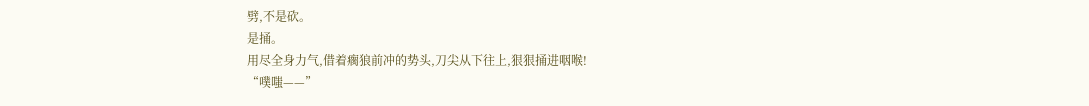劈,不是砍。
是捅。
用尽全身力气,借着瘸狼前冲的势头,刀尖从下往上,狠狠捅进咽喉!
“噗嗤——”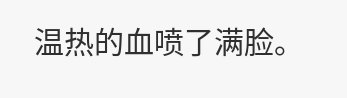温热的血喷了满脸。